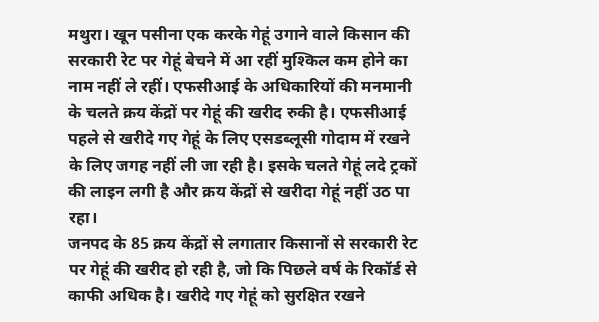मथुरा। खून पसीना एक करके गेहूं उगाने वाले किसान की सरकारी रेट पर गेहूं बेचने में आ रहीं मुश्किल कम होने का नाम नहीं ले रहीं। एफसीआई के अधिकारियों की मनमानी के चलते क्रय केंद्रों पर गेहूं की खरीद रुकी है। एफसीआई पहले से खरीदे गए गेहूं के लिए एसडब्लूसी गोदाम में रखने के लिए जगह नहीं ली जा रही है। इसके चलते गेहूं लदे ट्रकों की लाइन लगी है और क्रय केंद्रों से खरीदा गेहूं नहीं उठ पा रहा।
जनपद के 85 क्रय केंद्रों से लगातार किसानों से सरकारी रेट पर गेहूं की खरीद हो रही है, जो कि पिछले वर्ष के रिकॉर्ड से काफी अधिक है। खरीदे गए गेहूं को सुरक्षित रखने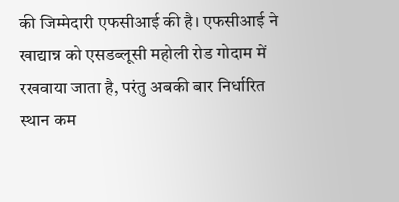की जिम्मेदारी एफसीआई की है। एफसीआई ने खाद्यान्न को एसडब्लूसी महोली रोड गोदाम में रखवाया जाता है, परंतु अबकी बार निर्धारित स्थान कम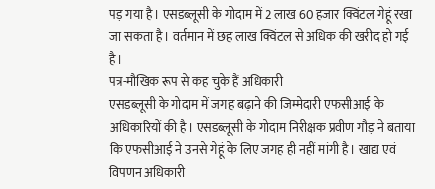पड़ गया है। एसडब्लूसी के गोदाम में 2 लाख 60 हजार क्विंटल गेहूं रखा जा सकता है। वर्तमान में छह लाख क्विंटल से अधिक की खरीद हो गई है।
पत्र-मौखिक रूप से कह चुके हैं अधिकारी
एसडब्लूसी के गोदाम में जगह बढ़ाने की जिम्मेदारी एफसीआई के अधिकारियों की है। एसडब्लूसी के गोदाम निरीक्षक प्रवीण गौड़ ने बताया कि एफसीआई ने उनसे गेहूं के लिए जगह ही नहीं मांगी है। खाद्य एवं विपणन अधिकारी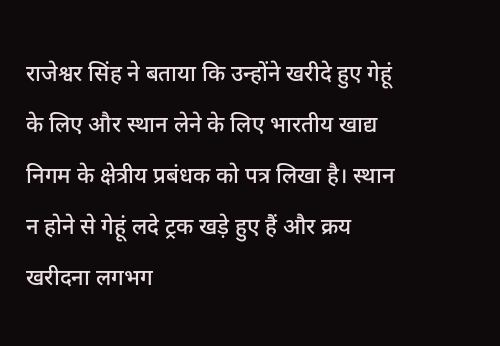राजेश्वर सिंह ने बताया कि उन्होंने खरीदे हुए गेहूं के लिए और स्थान लेने के लिए भारतीय खाद्य निगम के क्षेत्रीय प्रबंधक को पत्र लिखा है। स्थान न होने से गेहूं लदे ट्रक खड़े हुए हैं और क्रय खरीदना लगभग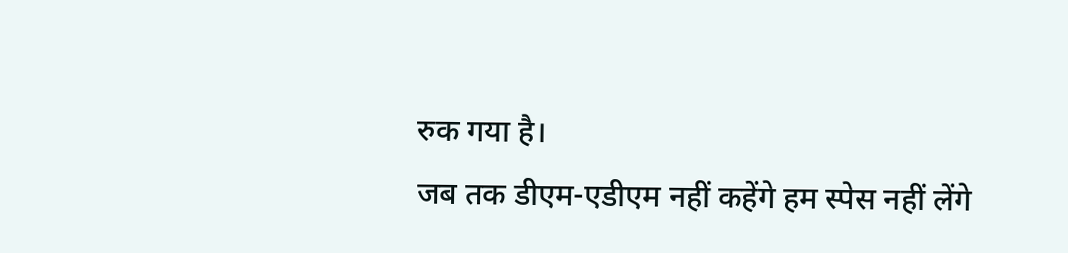रुक गया है।
जब तक डीएम-एडीएम नहीं कहेंगे हम स्पेस नहीं लेंगे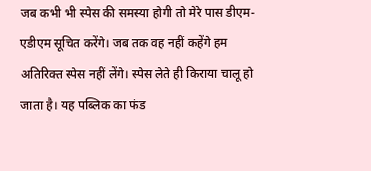जब कभी भी स्पेस की समस्या होगी तो मेरे पास डीएम-एडीएम सूचित करेंगे। जब तक वह नहीं कहेंगे हम अतिरिक्त स्पेस नहीं लेंगे। स्पेस लेते ही किराया चालू हो जाता है। यह पब्लिक का फंड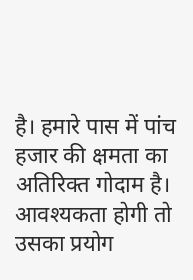है। हमारे पास में पांच हजार की क्षमता का अतिरिक्त गोदाम है। आवश्यकता होगी तो उसका प्रयोग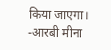किया जाएगा।
-आरबी मीना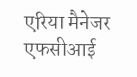एरिया मैनेजर एफसीआई